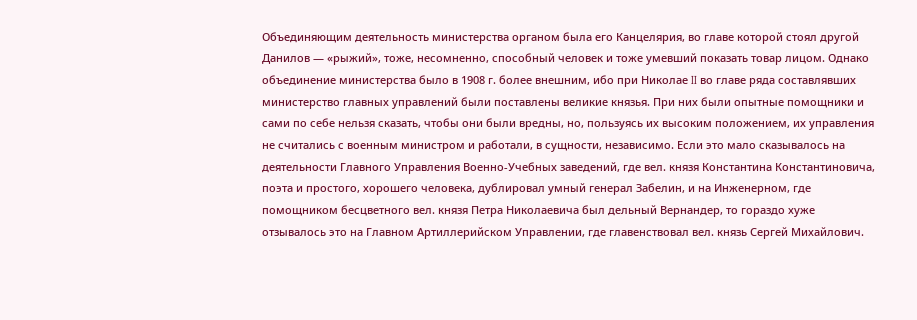Объединяющим деятельность министерства органом была его Канцелярия, во главе которой стоял другой Данилов — «рыжий», тоже, несомненно, способный человек и тоже умевший показать товар лицом. Однако объединение министерства было в 1908 г. более внешним, ибо при Николае II во главе ряда составлявших министерство главных управлений были поставлены великие князья. При них были опытные помощники и сами по себе нельзя сказать, чтобы они были вредны, но, пользуясь их высоким положением, их управления не считались с военным министром и работали, в сущности, независимо. Если это мало сказывалось на деятельности Главного Управления Военно-Учебных заведений, где вел. князя Константина Константиновича, поэта и простого, хорошего человека, дублировал умный генерал Забелин, и на Инженерном, где помощником бесцветного вел. князя Петра Николаевича был дельный Вернандер, то гораздо хуже отзывалось это на Главном Артиллерийском Управлении, где главенствовал вел. князь Сергей Михайлович.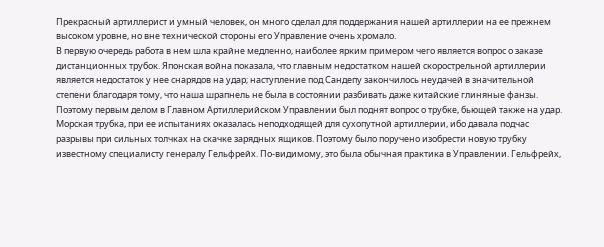Прекрасный артиллерист и умный человек, он много сделал для поддержания нашей артиллерии на ее прежнем высоком уровне, но вне технической стороны его Управление очень хромало.
В первую очередь работа в нем шла крайне медленно, наиболее ярким примером чего является вопрос о заказе дистанционных трубок. Японская война показала, что главным недостатком нашей скорострельной артиллерии является недостаток у нее снарядов на удар; наступление под Сандепу закончилось неудачей в значительной степени благодаря тому, что наша шрапнель не была в состоянии разбивать даже китайские глиняные фанзы. Поэтому первым делом в Главном Артиллерийском Управлении был поднят вопрос о трубке, бьющей также на удар. Морская трубка, при ее испытаниях оказалась неподходящей для сухопутной артиллерии, ибо давала подчас разрывы при сильных толчках на скачке зарядных ящиков. Поэтому было поручено изобрести новую трубку известному специалисту генералу Гельфрейх. По-видимому, это была обычная практика в Управлении. Гельфрейх,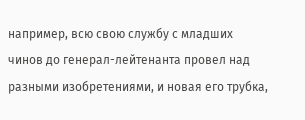например, всю свою службу с младших чинов до генерал-лейтенанта провел над разными изобретениями, и новая его трубка,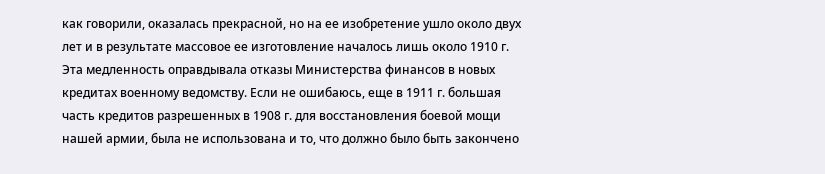как говорили, оказалась прекрасной, но на ее изобретение ушло около двух лет и в результате массовое ее изготовление началось лишь около 1910 г.
Эта медленность оправдывала отказы Министерства финансов в новых кредитах военному ведомству. Если не ошибаюсь, еще в 1911 г. большая часть кредитов разрешенных в 1908 г. для восстановления боевой мощи нашей армии, была не использована и то, что должно было быть закончено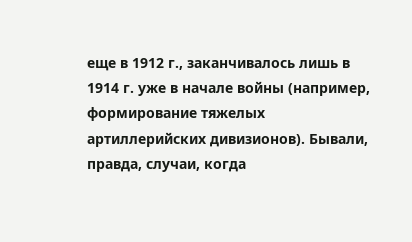еще в 1912 г., заканчивалось лишь в 1914 г. уже в начале войны (например, формирование тяжелых артиллерийских дивизионов). Бывали, правда, случаи, когда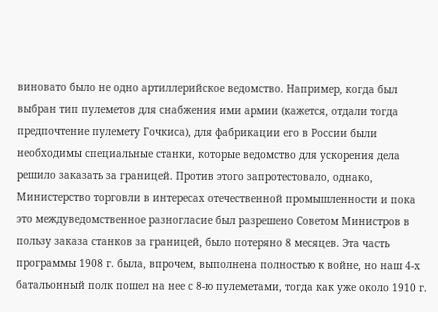виновато было не одно артиллерийское ведомство. Например, когда был выбран тип пулеметов для снабжения ими армии (кажется, отдали тогда предпочтение пулемету Гочкиса), для фабрикации его в России были необходимы специальные станки, которые ведомство для ускорения дела решило заказать за границей. Против этого запротестовало, однако, Министерство торговли в интересах отечественной промышленности и пока это междуведомственное разногласие был разрешено Советом Министров в пользу заказа станков за границей, было потеряно 8 месяцев. Эта часть программы 1908 г. была, впрочем, выполнена полностью к войне, но наш 4-х батальонный полк пошел на нее с 8-ю пулеметами, тогда как уже около 1910 г.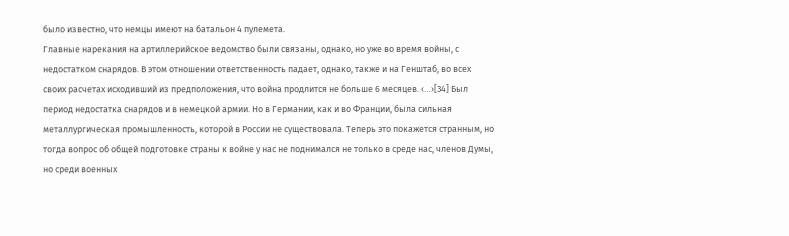было известно, что немцы имеют на батальон 4 пулемета.
Главные нарекания на артиллерийское ведомство были связаны, однако, но уже во время войны, с недостатком снарядов. В этом отношении ответственность падает, однако, также и на Генштаб, во всех своих расчетах исходивший из предположения, что война продлится не больше 6 месяцев. ‹…›[34] Был период недостатка снарядов и в немецкой армии. Но в Германии, как и во Франции, была сильная металлургическая промышленность, которой в России не существовала. Теперь это покажется странным, но тогда вопрос об общей подготовке страны к войне у нас не поднимался не только в среде нас, членов Думы, но среди военных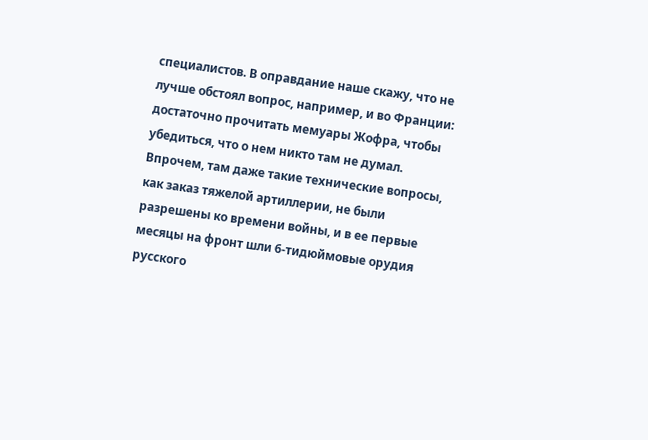специалистов. В оправдание наше скажу, что не лучше обстоял вопрос, например, и во Франции: достаточно прочитать мемуары Жофра, чтобы убедиться, что о нем никто там не думал. Впрочем, там даже такие технические вопросы, как заказ тяжелой артиллерии, не были разрешены ко времени войны, и в ее первые месяцы на фронт шли 6-тидюймовые орудия русского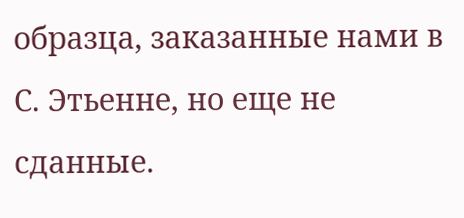образца, заказанные нами в С. Этьенне, но еще не сданные.